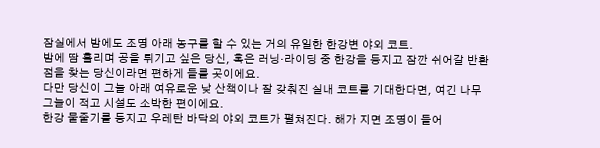잠실에서 밤에도 조명 아래 농구를 할 수 있는 거의 유일한 한강변 야외 코트.
밤에 땀 흘리며 공을 튀기고 싶은 당신, 혹은 러닝·라이딩 중 한강을 등지고 잠깐 쉬어갈 반환점을 찾는 당신이라면 편하게 들를 곳이에요.
다만 당신이 그늘 아래 여유로운 낮 산책이나 잘 갖춰진 실내 코트를 기대한다면, 여긴 나무 그늘이 적고 시설도 소박한 편이에요.
한강 물줄기를 등지고 우레탄 바닥의 야외 코트가 펼쳐진다. 해가 지면 조명이 들어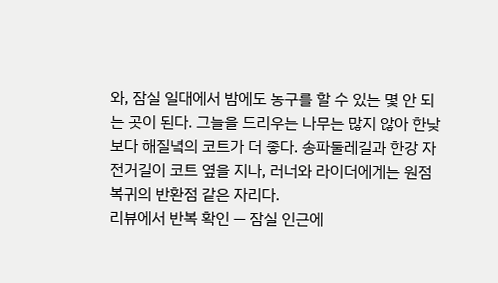와, 잠실 일대에서 밤에도 농구를 할 수 있는 몇 안 되는 곳이 된다. 그늘을 드리우는 나무는 많지 않아 한낮보다 해질녘의 코트가 더 좋다. 송파둘레길과 한강 자전거길이 코트 옆을 지나, 러너와 라이더에게는 원점 복귀의 반환점 같은 자리다.
리뷰에서 반복 확인 — 잠실 인근에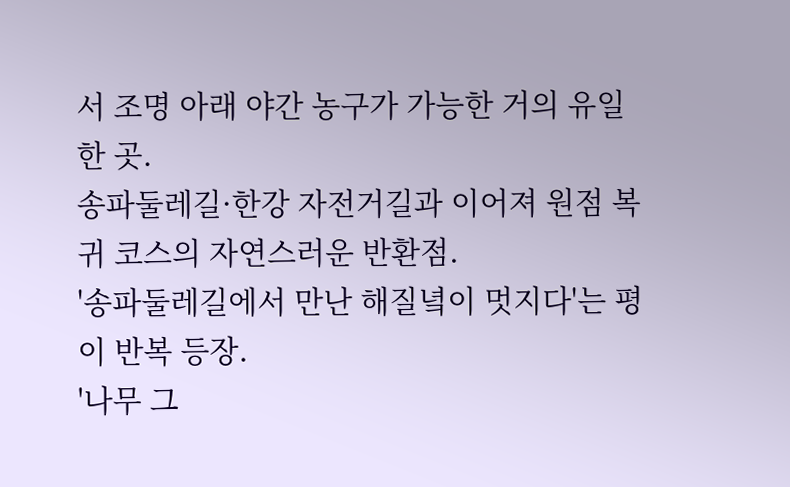서 조명 아래 야간 농구가 가능한 거의 유일한 곳.
송파둘레길·한강 자전거길과 이어져 원점 복귀 코스의 자연스러운 반환점.
'송파둘레길에서 만난 해질녘이 멋지다'는 평이 반복 등장.
'나무 그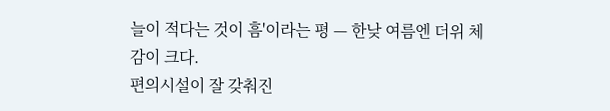늘이 적다는 것이 흠'이라는 평 — 한낮 여름엔 더위 체감이 크다.
편의시설이 잘 갖춰진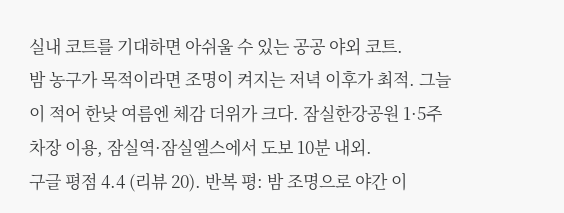실내 코트를 기대하면 아쉬울 수 있는 공공 야외 코트.
밤 농구가 목적이라면 조명이 켜지는 저녁 이후가 최적. 그늘이 적어 한낮 여름엔 체감 더위가 크다. 잠실한강공원 1·5주차장 이용, 잠실역·잠실엘스에서 도보 10분 내외.
구글 평점 4.4 (리뷰 20). 반복 평: 밤 조명으로 야간 이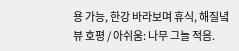용 가능, 한강 바라보며 휴식, 해질녘 뷰 호평 / 아쉬움: 나무 그늘 적음.